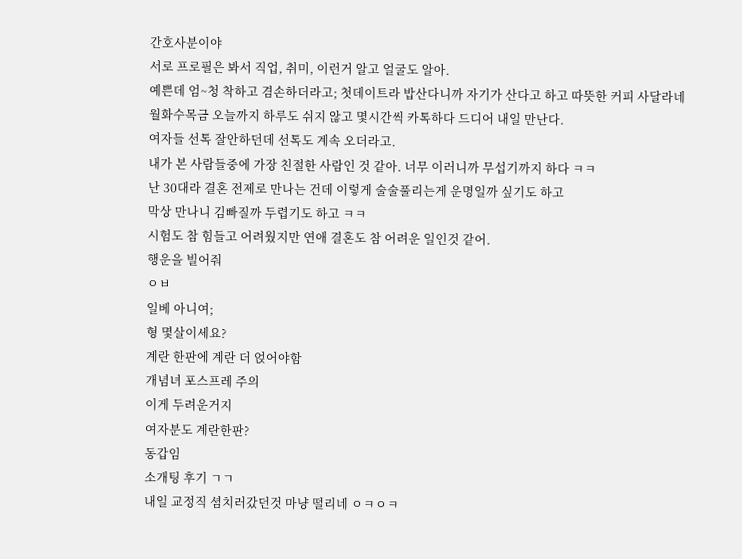간호사분이야
서로 프로필은 봐서 직업, 취미, 이런거 알고 얼굴도 알아.
예쁜데 엄~청 착하고 겸손하더라고; 첫데이트라 밥산다니까 자기가 산다고 하고 따뜻한 커피 사달라네
월화수목금 오늘까지 하루도 쉬지 않고 몇시간씩 카톡하다 드디어 내일 만난다.
여자들 선톡 잘안하던데 선톡도 계속 오더라고.
내가 본 사람들중에 가장 친절한 사람인 것 같아. 너무 이러니까 무섭기까지 하다 ㅋㅋ
난 30대라 결혼 전제로 만나는 건데 이렇게 술술풀리는게 운명일까 싶기도 하고
막상 만나니 김빠질까 두렵기도 하고 ㅋㅋ
시험도 참 힘들고 어려웠지만 연애 결혼도 참 어려운 일인것 같어.
행운을 빌어줘
ㅇㅂ
일베 아니여;
형 몇살이세요?
계란 한판에 계란 더 얹어야함
개념녀 포스프레 주의
이게 두려운거지
여자분도 계란한판?
동갑임
소개팅 후기 ㄱㄱ
내일 교정직 셤치러갔던것 마냥 떨리네 ㅇㅋㅇㅋ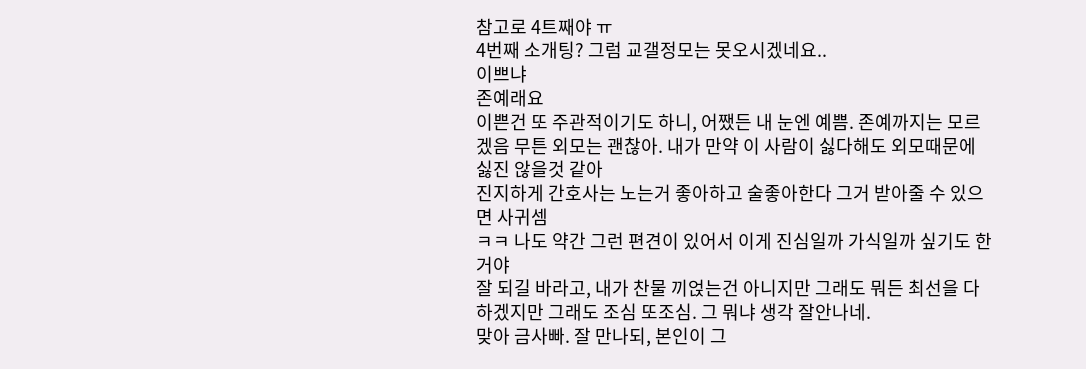참고로 4트째야 ㅠ
4번째 소개팅? 그럼 교갤정모는 못오시겠네요..
이쁘냐
존예래요
이쁜건 또 주관적이기도 하니, 어쨌든 내 눈엔 예쁨. 존예까지는 모르겠음 무튼 외모는 괜찮아. 내가 만약 이 사람이 싫다해도 외모때문에 싫진 않을것 같아
진지하게 간호사는 노는거 좋아하고 술좋아한다 그거 받아줄 수 있으면 사귀셈
ㅋㅋ 나도 약간 그런 편견이 있어서 이게 진심일까 가식일까 싶기도 한거야
잘 되길 바라고, 내가 찬물 끼얹는건 아니지만 그래도 뭐든 최선을 다하겠지만 그래도 조심 또조심. 그 뭐냐 생각 잘안나네.
맞아 금사빠. 잘 만나되, 본인이 그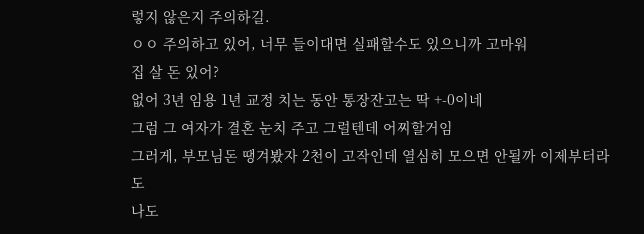렇지 않은지 주의하길.
ㅇㅇ 주의하고 있어, 너무 들이대면 실패할수도 있으니까 고마워
집 살 돈 있어?
없어 3년 임용 1년 교정 치는 동안 통장잔고는 딱 +-0이네
그럼 그 여자가 결혼 눈치 주고 그럴텐데 어찌할거임
그러게, 부모님돈 땡겨봤자 2천이 고작인데 열심히 모으면 안될까 이제부터라도
나도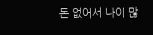돈 없어서 나이 많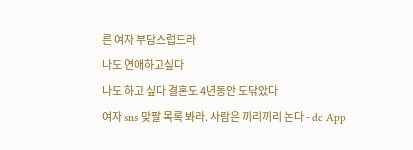른 여자 부담스럽드라
나도 연애하고싶다
나도 하고 싶다 결혼도 4년동안 도닦았다
여자 sns 맞팔 목록 봐라. 사람은 끼리끼리 논다 - dc App